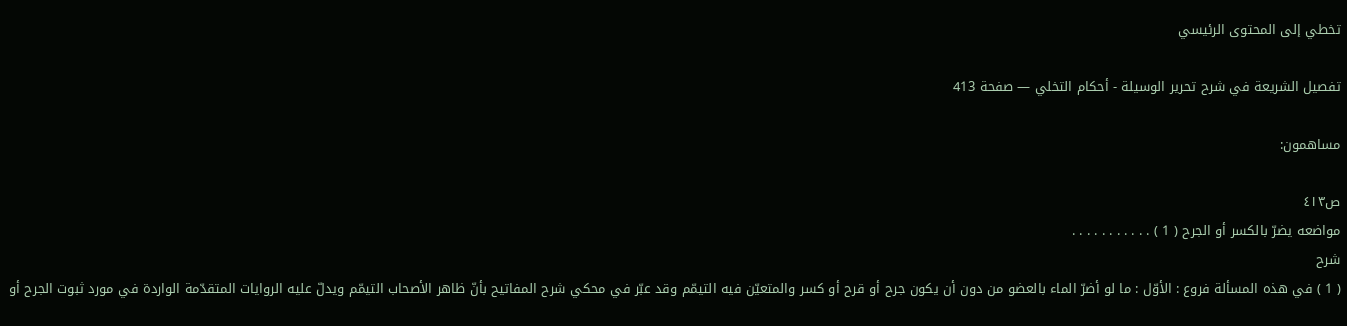تخطي إلى المحتوى الرئيسي

تفصيل الشريعة في شرح تحرير الوسيلة - أحكام التخلي — صفحة 413

مساهمون:

ص٤١٣
مواضعه يضرّ بالكسر أو الجرح ( 1 ) . . . . . . . . . . .
شرح
( 1 ) في هذه المسألة فروع : الأوّل : ما لو أضرّ الماء بالعضو من دون أن يكون جرح أو قرح أو كسر والمتعيّن فيه التيمّم وقد عبّر في محكي شرح المفاتيح بأنّ ظاهر الأصحاب التيمّم ويدلّ عليه الروايات المتقدّمة الواردة في مورد ثبوت الجرح أو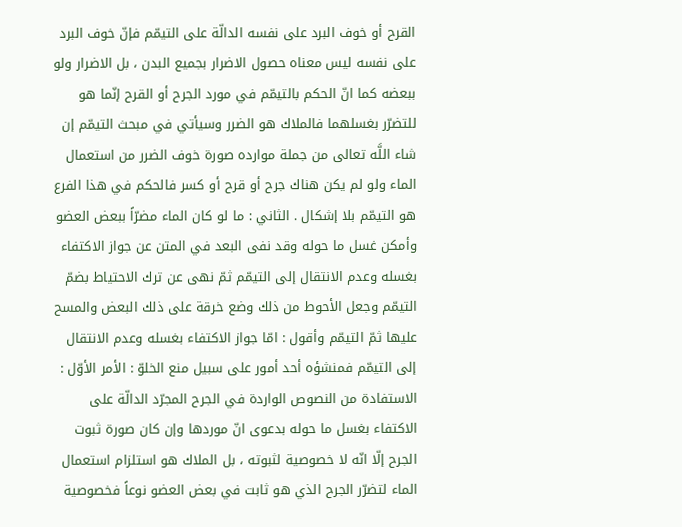القرح أو خوف البرد على نفسه الدالّة على التيمّم فإنّ خوف البرد على نفسه ليس معناه حصول الاضرار بجميع البدن ، بل الاضرار ولو ببعضه كما انّ الحكم بالتيمّم في مورد الجرح أو القرح إنّما هو للتضرّر بغسلهما فالملاك هو الضرر وسيأتي في مبحث التيمّم إن شاء اللَّه تعالى من جملة موارده صورة خوف الضرر من استعمال الماء ولو لم يكن هناك جرح أو قرح أو كسر فالحكم في هذا الفرع هو التيمّم بلا إشكال . الثاني : ما لو كان الماء مضرّاً ببعض العضو وأمكن غسل ما حوله وقد نفى البعد في المتن عن جواز الاكتفاء بغسله وعدم الانتقال إلى التيمّم ثمّ نهى عن ترك الاحتياط بضمّ التيمّم وجعل الأحوط من ذلك وضع خرقة على ذلك البعض والمسح عليها ثمّ التيمّم وأقول : امّا جواز الاكتفاء بغسله وعدم الانتقال إلى التيمّم فمنشؤه أحد أمور على سبيل منع الخلوّ : الأمر الأوّل : الاستفادة من النصوص الواردة في الجرح المجرّد الدالّة على الاكتفاء بغسل ما حوله بدعوى انّ موردها وإن كان صورة ثبوت الجرح إلّا انّه لا خصوصية لثبوته ، بل الملاك هو استلزام استعمال الماء لتضرّر الجرح الذي هو ثابت في بعض العضو نوعاً فخصوصية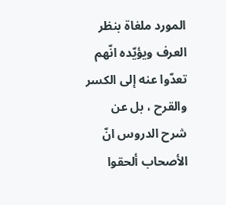المورد ملغاة بنظر العرف ويؤيّده انّهم تعدّوا عنه إلى الكسر والقرح ، بل عن شرح الدروس انّ الأصحاب ألحقوا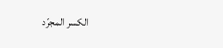الكسر المجرّد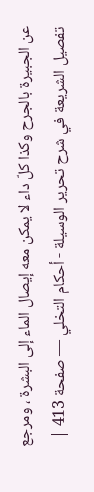عن الجبيرة بالجرح وكذا كلّ داء لا يمكن معه إيصال الماء إلى البشرة ، ومرجع
تفصيل الشريعة في شرح تحرير الوسيلة - أحكام التخلي — صفحة 413 |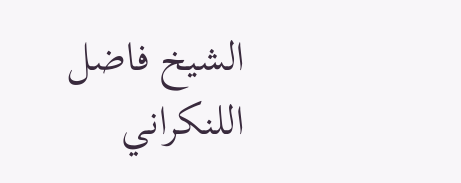الشيخ فاضل اللنكراني